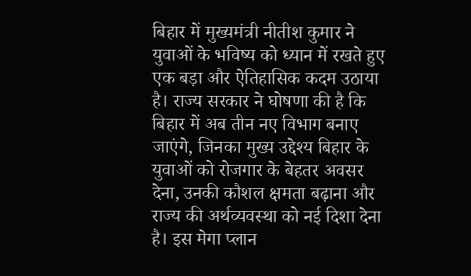बिहार में मुख्यमंत्री नीतीश कुमार ने युवाओं के भविष्य को ध्यान में रखते हुए एक बड़ा और ऐतिहासिक कदम उठाया है। राज्य सरकार ने घोषणा की है कि बिहार में अब तीन नए विभाग बनाए जाएंगे, जिनका मुख्य उद्देश्य बिहार के युवाओं को रोजगार के बेहतर अवसर देना, उनकी कौशल क्षमता बढ़ाना और राज्य की अर्थव्यवस्था को नई दिशा देना है। इस मेगा प्लान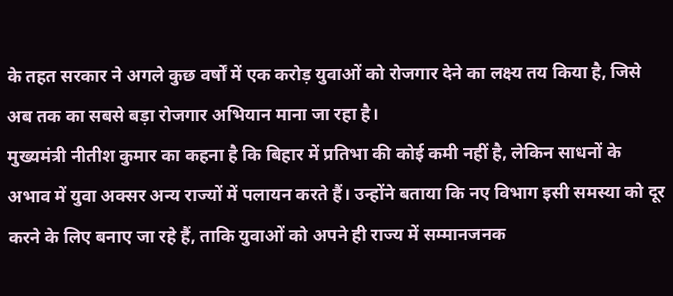के तहत सरकार ने अगले कुछ वर्षों में एक करोड़ युवाओं को रोजगार देने का लक्ष्य तय किया है, जिसे अब तक का सबसे बड़ा रोजगार अभियान माना जा रहा है।
मुख्यमंत्री नीतीश कुमार का कहना है कि बिहार में प्रतिभा की कोई कमी नहीं है, लेकिन साधनों के अभाव में युवा अक्सर अन्य राज्यों में पलायन करते हैं। उन्होंने बताया कि नए विभाग इसी समस्या को दूर करने के लिए बनाए जा रहे हैं, ताकि युवाओं को अपने ही राज्य में सम्मानजनक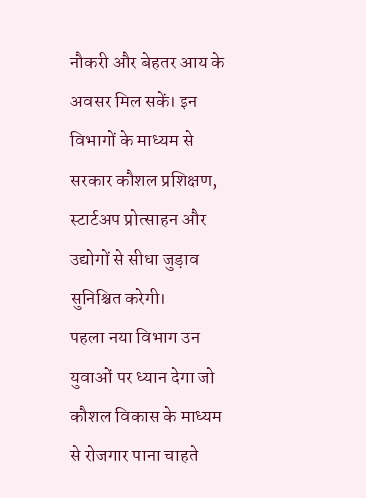नौकरी और बेहतर आय के अवसर मिल सकें। इन विभागों के माध्यम से सरकार कौशल प्रशिक्षण, स्टार्टअप प्रोत्साहन और उद्योगों से सीधा जुड़ाव सुनिश्चित करेगी।
पहला नया विभाग उन युवाओं पर ध्यान देगा जो कौशल विकास के माध्यम से रोजगार पाना चाहते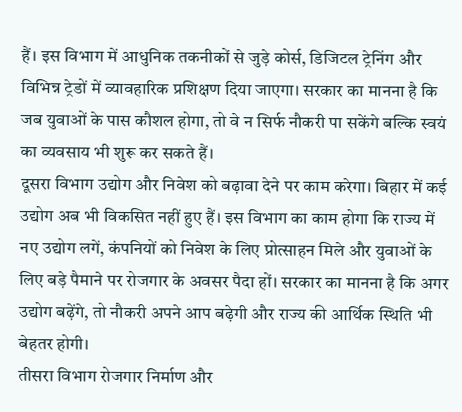हैं। इस विभाग में आधुनिक तकनीकों से जुड़े कोर्स, डिजिटल ट्रेनिंग और विभिन्न ट्रेडों में व्यावहारिक प्रशिक्षण दिया जाएगा। सरकार का मानना है कि जब युवाओं के पास कौशल होगा, तो वे न सिर्फ नौकरी पा सकेंगे बल्कि स्वयं का व्यवसाय भी शुरू कर सकते हैं।
दूसरा विभाग उद्योग और निवेश को बढ़ावा देने पर काम करेगा। बिहार में कई उद्योग अब भी विकसित नहीं हुए हैं। इस विभाग का काम होगा कि राज्य में नए उद्योग लगें, कंपनियों को निवेश के लिए प्रोत्साहन मिले और युवाओं के लिए बड़े पैमाने पर रोजगार के अवसर पैदा हों। सरकार का मानना है कि अगर उद्योग बढ़ेंगे, तो नौकरी अपने आप बढ़ेगी और राज्य की आर्थिक स्थिति भी बेहतर होगी।
तीसरा विभाग रोजगार निर्माण और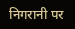निगरानी पर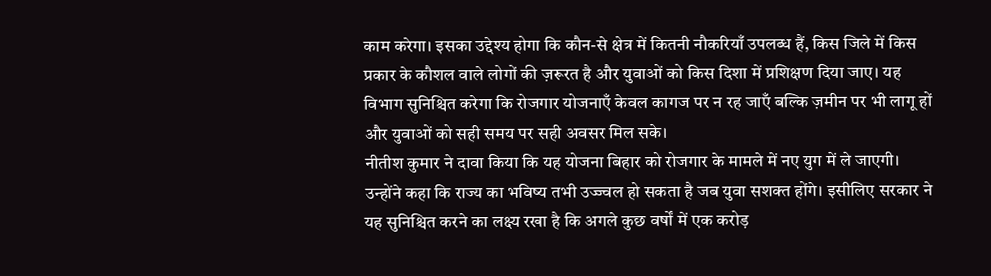काम करेगा। इसका उद्देश्य होगा कि कौन-से क्षेत्र में कितनी नौकरियाँ उपलब्ध हैं, किस जिले में किस प्रकार के कौशल वाले लोगों की ज़रूरत है और युवाओं को किस दिशा में प्रशिक्षण दिया जाए। यह विभाग सुनिश्चित करेगा कि रोजगार योजनाएँ केवल कागज पर न रह जाएँ बल्कि ज़मीन पर भी लागू हों और युवाओं को सही समय पर सही अवसर मिल सके।
नीतीश कुमार ने दावा किया कि यह योजना बिहार को रोजगार के मामले में नए युग में ले जाएगी। उन्होंने कहा कि राज्य का भविष्य तभी उज्ज्वल हो सकता है जब युवा सशक्त होंगे। इसीलिए सरकार ने यह सुनिश्चित करने का लक्ष्य रखा है कि अगले कुछ वर्षों में एक करोड़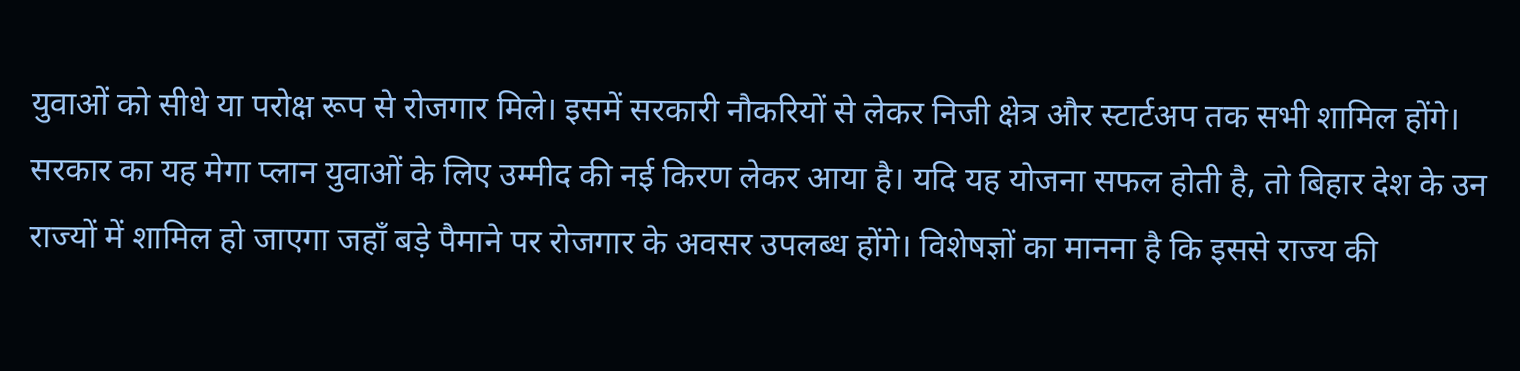युवाओं को सीधे या परोक्ष रूप से रोजगार मिले। इसमें सरकारी नौकरियों से लेकर निजी क्षेत्र और स्टार्टअप तक सभी शामिल होंगे।
सरकार का यह मेगा प्लान युवाओं के लिए उम्मीद की नई किरण लेकर आया है। यदि यह योजना सफल होती है, तो बिहार देश के उन राज्यों में शामिल हो जाएगा जहाँ बड़े पैमाने पर रोजगार के अवसर उपलब्ध होंगे। विशेषज्ञों का मानना है कि इससे राज्य की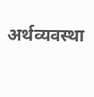अर्थव्यवस्था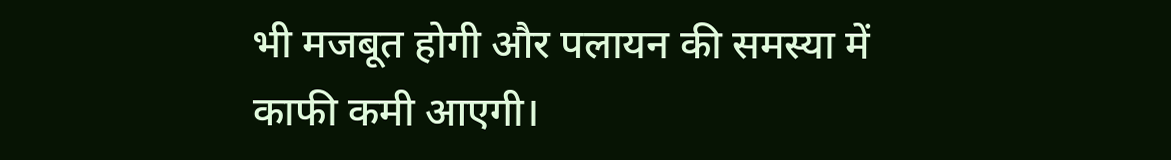भी मजबूत होगी और पलायन की समस्या में काफी कमी आएगी।